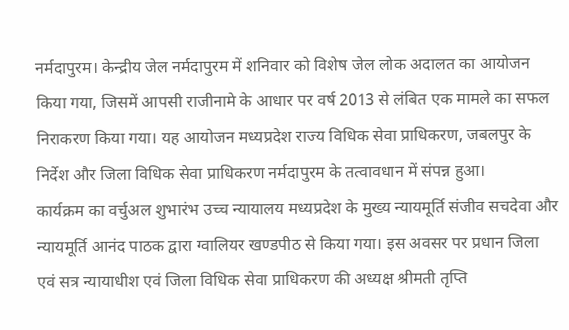नर्मदापुरम। केन्द्रीय जेल नर्मदापुरम में शनिवार को विशेष जेल लोक अदालत का आयोजन किया गया, जिसमें आपसी राजीनामे के आधार पर वर्ष 2013 से लंबित एक मामले का सफल निराकरण किया गया। यह आयोजन मध्यप्रदेश राज्य विधिक सेवा प्राधिकरण, जबलपुर के निर्देश और जिला विधिक सेवा प्राधिकरण नर्मदापुरम के तत्वावधान में संपन्न हुआ।
कार्यक्रम का वर्चुअल शुभारंभ उच्च न्यायालय मध्यप्रदेश के मुख्य न्यायमूर्ति संजीव सचदेवा और न्यायमूर्ति आनंद पाठक द्वारा ग्वालियर खण्डपीठ से किया गया। इस अवसर पर प्रधान जिला एवं सत्र न्यायाधीश एवं जिला विधिक सेवा प्राधिकरण की अध्यक्ष श्रीमती तृप्ति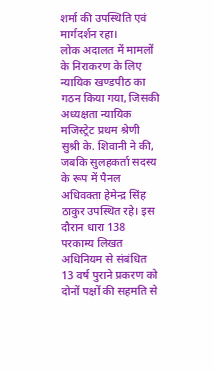शर्मा की उपस्थिति एवं मार्गदर्शन रहा।
लोक अदालत में मामलों के निराकरण के लिए न्यायिक खण्डपीठ का गठन किया गया, जिसकी अध्यक्षता न्यायिक मजिस्ट्रेट प्रथम श्रेणी सुश्री के. शिवानी ने की, जबकि सुलहकर्ता सदस्य के रूप में पैनल अधिवक्ता हेमेन्द्र सिंह ठाकुर उपस्थित रहे। इस दौरान धारा 138 परकाम्य लिखत अधिनियम से संबंधित 13 वर्ष पुराने प्रकरण को दोनों पक्षों की सहमति से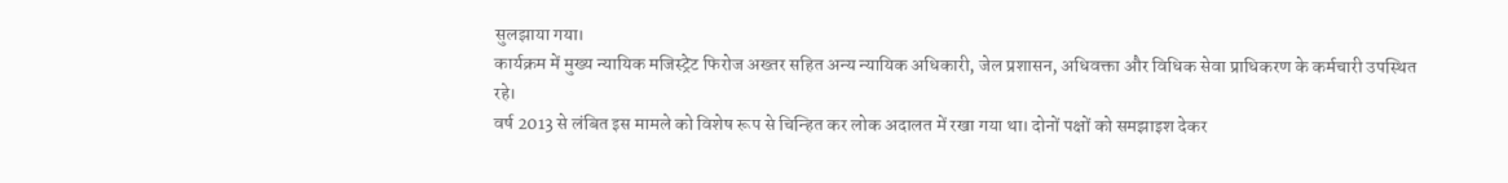सुलझाया गया।
कार्यक्रम में मुख्य न्यायिक मजिस्ट्रेट फिरोज अख्तर सहित अन्य न्यायिक अधिकारी, जेल प्रशासन, अधिवक्ता और विधिक सेवा प्राधिकरण के कर्मचारी उपस्थित रहे।
वर्ष 2013 से लंबित इस मामले को विशेष रूप से चिन्हित कर लोक अदालत में रखा गया था। दोनों पक्षों को समझाइश देकर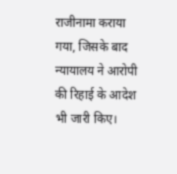राजीनामा कराया गया, जिसके बाद न्यायालय ने आरोपी की रिहाई के आदेश भी जारी किए।